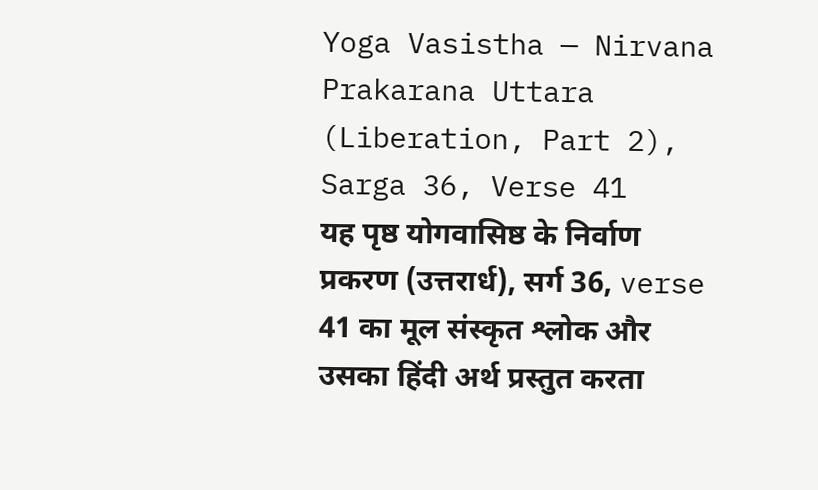Yoga Vasistha — Nirvana Prakarana Uttara (Liberation, Part 2), Sarga 36, Verse 41
यह पृष्ठ योगवासिष्ठ के निर्वाण प्रकरण (उत्तरार्ध), सर्ग 36, verse 41 का मूल संस्कृत श्लोक और उसका हिंदी अर्थ प्रस्तुत करता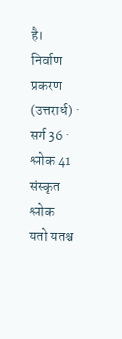है।
निर्वाण प्रकरण (उत्तरार्ध) · सर्ग 36 · श्लोक 41
संस्कृत श्लोक
यतो यतश्च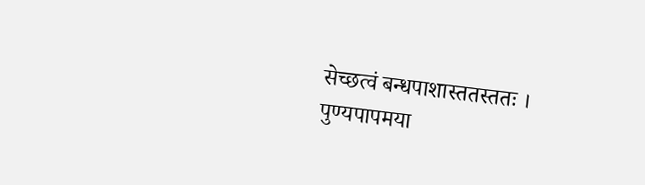सेच्छत्वं बन्धपाशास्ततस्ततः ।
पुण्यपापमया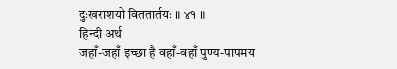दुःखराशयो विततार्तयः ॥ ४१ ॥
हिन्दी अर्थ
जहाँ-जहाँ इच्छा है वहाँ-वहाँ पुण्य-पापमय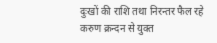दुःखों की राशि तथा निरन्तर फैल रहे करुण क्रन्दन से युक्त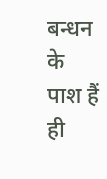बन्धन के पाश हैं ही